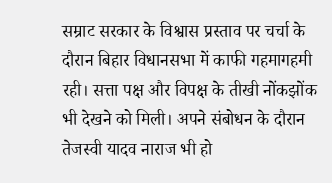सम्राट सरकार के विश्वास प्रस्ताव पर चर्चा के दौरान बिहार विधानसभा में काफी गहमागहमी रही। सत्ता पक्ष और विपक्ष के तीखी नोंकझोंक भी देखने को मिली। अपने संबोधन के दौरान तेजस्वी यादव नाराज भी हो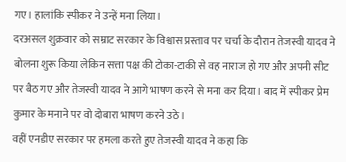गए। हालांकि स्पीकर ने उन्हें मना लिया।
दरअसल शुक्रवार को सम्राट सरकार के विश्वास प्रस्ताव पर चर्चा के दौरान तेजस्वी यादव ने बोलना शुरू किया लेकिन सत्ता पक्ष की टोका-टाकी से वह नाराज हो गए और अपनी सीट पर बैठ गए और तेजस्वी यादव ने आगे भाषण करने से मना कर दिया। बाद में स्पीकर प्रेम कुमार के मनाने पर वो दोबारा भाषण करने उठे।
वहीं एनडीए सरकार पर हमला करते हुए तेजस्वी यादव ने कहा कि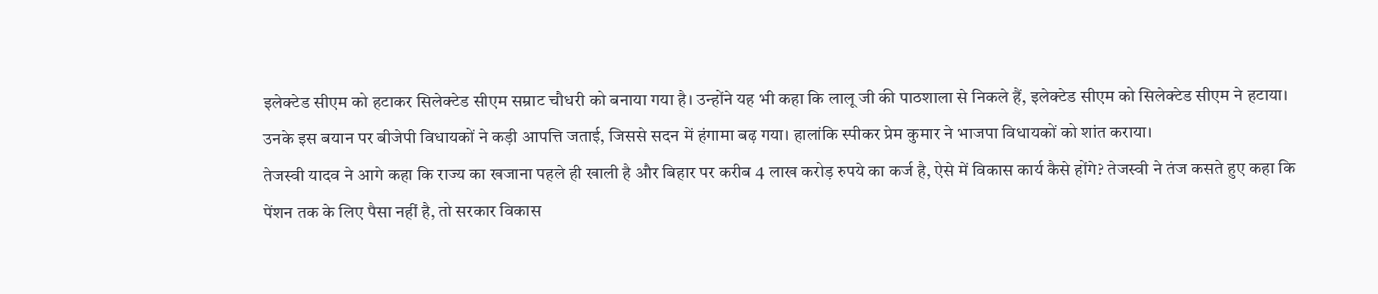इलेक्टेड सीएम को हटाकर सिलेक्टेड सीएम सम्राट चौधरी को बनाया गया है। उन्होंने यह भी कहा कि लालू जी की पाठशाला से निकले हैं, इलेक्टेड सीएम को सिलेक्टेड सीएम ने हटाया। उनके इस बयान पर बीजेपी विधायकों ने कड़ी आपत्ति जताई, जिससे सदन में हंगामा बढ़ गया। हालांकि स्पीकर प्रेम कुमार ने भाजपा विधायकों को शांत कराया।
तेजस्वी यादव ने आगे कहा कि राज्य का खजाना पहले ही खाली है और बिहार पर करीब 4 लाख करोड़ रुपये का कर्ज है, ऐसे में विकास कार्य कैसे होंगे? तेजस्वी ने तंज कसते हुए कहा कि पेंशन तक के लिए पैसा नहीं है, तो सरकार विकास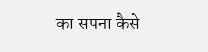का सपना कैसे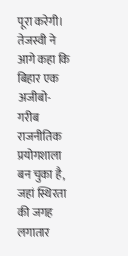पूरा करेगी। तेजस्वी ने आगे कहा कि बिहार एक अजीबो-गरीब राजनीतिक प्रयोगशाला बन चुका है, जहां स्थिरता की जगह लगातार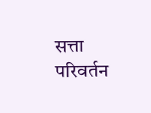सत्ता परिवर्तन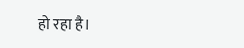हो रहा है।